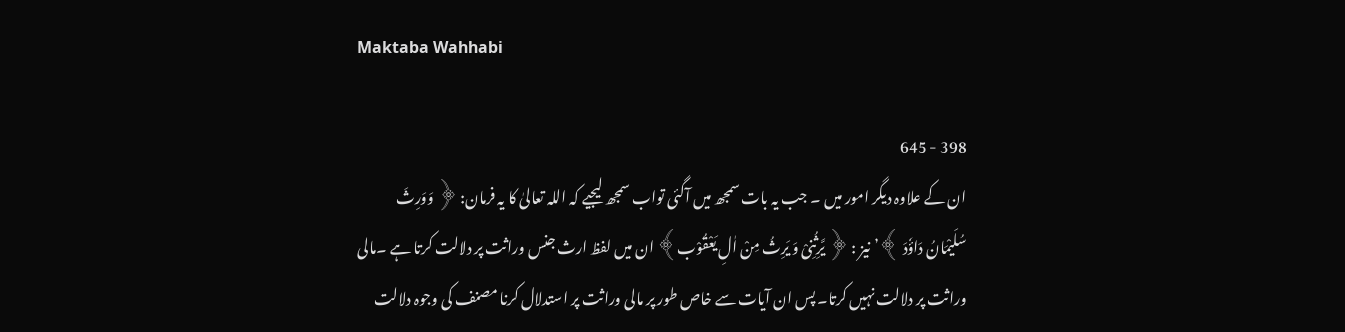Maktaba Wahhabi

398 - 645
ان کے علاوہ دیگر امور میں ۔ جب یہ بات سمجھ میں آگئی تواب سمجھ لیجیے کہ اللہ تعالیٰ کا یہ فرمان: ﴿ وَوَرِثَ سُلَیْمَانُ دَاؤٗدَ ﴾’نیز : ﴿ یَّرِثُنِیْ وَ یَرِثُ مِنْ اٰلِ یَعْقُوْب﴾ ان میں لفظ ارث جنس وراثت پر دلالت کرتا ہے ۔مالی وراثت پر دلالت نہیں کرتا۔ پس ان آیات سے خاص طور پر مالی وراثت پر استدلال کرنا مصنف کی وجوہ دلالت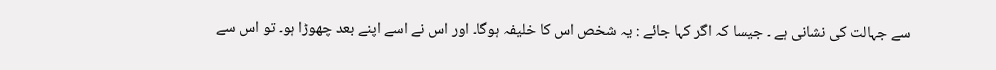سے جہالت کی نشانی ہے ۔ جیسا کہ اگر کہا جائے : یہ شخص اس کا خلیفہ ہوگا۔ اور اس نے اسے اپنے بعد چھوڑا ہو۔ تو اس سے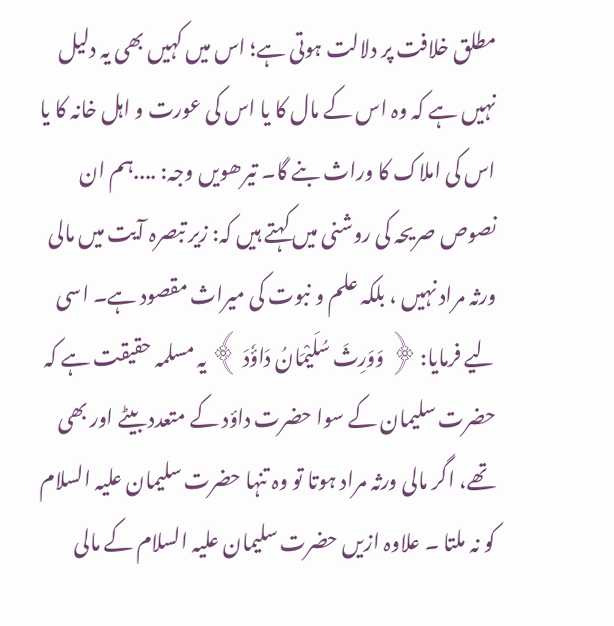مطلق خلافت پر دلالت ہوتی ہے؛ اس میں کہیں بھی یہ دلیل نہیں ہے کہ وہ اس کے مال کا یا اس کی عورت و اہل خانہ کا یا اس کی املاک کا وراث بنے گا۔ تیرھویں وجہ: ....ہم ان نصوص صریحہ کی روشنی میں کہتے ہیں کہ: زیر تبصرہ آیت میں مالی ورثہ مراد نہیں ، بلکہ علم و نبوت کی میراث مقصود ہے۔ اسی لیے فرمایا: ﴿ وَوَرِثَ سُلَیْمَانُ دَاؤٗدَ ﴾ یہ مسلمہ حقیقت ہے کہ حضرت سلیمان کے سوا حضرت داؤد کے متعدد بیٹے اور بھی تھے، اگر مالی ورثہ مراد ہوتا تو وہ تنہا حضرت سلیمان علیہ السلام کو نہ ملتا ۔ علاوہ ازیں حضرت سلیمان علیہ السلام کے مالی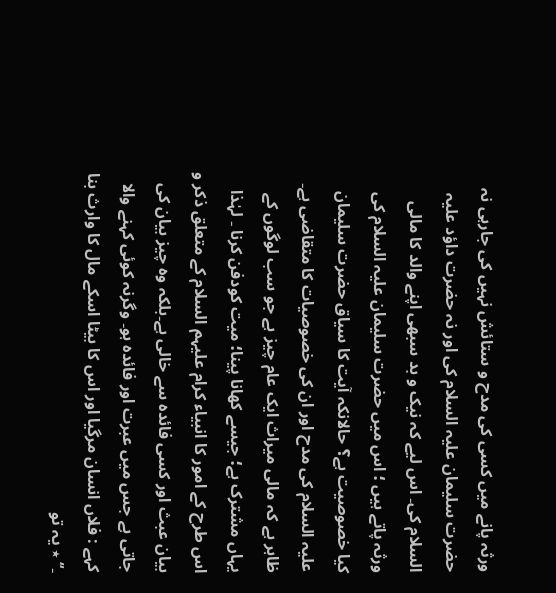ورثہ پانے میں کسی کی مدح و ستائش نہیں کی جارہی نہ حضرت سلیمان علیہ السلام کی اور نہ حضرت داؤد علیہ السلام کی۔ اس لیے کہ نیک و بد سبھی اپنے والد کا مالی ورثہ پاتے ہیں ؛ اس میں حضرت سلیمان علیہ السلام کی کیا خصوصیت ہے؟ حالانکہ آیت کا سیاق حضرت سلیمان علیہ السلام کی مدح اور ان کی خصوصیات کا متقاضی ہے۔ ظاہر ہے کہ مالی میراث ایک عام چیز ہے جو سب لوگوں کے یہاں مشترک ہے؛ جیسے کھانا پینا؛ میت کودفن کرنا ۔ لہٰذا اس طرح کے امور کا انبیاء کرام علیہم السلام کے متعلق ذکر و بیان عبث اور کسی فائدہ سے خالی ہے۔بلکہ وہ چیز بیان کی جاتی ہے جس میں عبرت اور فائدہ ہو۔ وگرنہ کوئی کہنے والا کہے : فلاں انسان مرگیا اور اس کا بیٹا اسکے مال کا وارث بنا ۔‘‘ ٭ یہ تو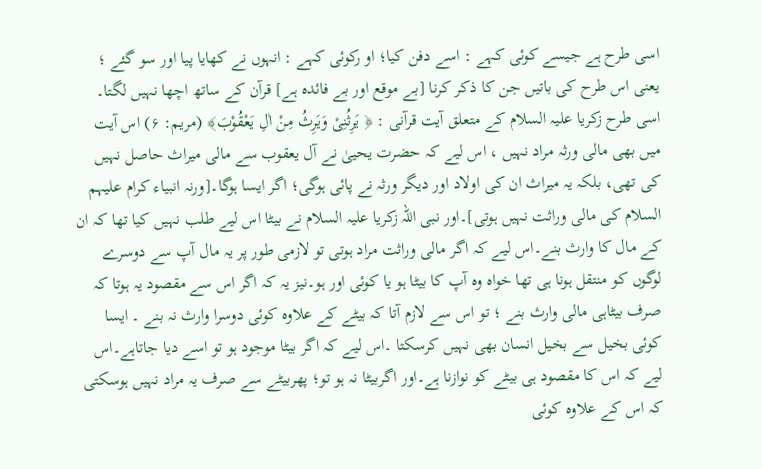اسی طرح ہے جیسے کوئی کہے : اسے دفن کیا؛ او رکوئی کہے : انہوں نے کھایا پیا اور سو گئے ؛ یعنی اس طرح کی باتیں جن کا ذکر کرنا [بے موقع اور بے فائدہ ہے] قرآن کے ساتھ اچھا نہیں لگتا۔ اسی طرح زکریا علیہ السلام کے متعلق آیت قرآنی : ﴿ یَرِثُنِیْ وَیَرِثُ مِنْ اٰلِ یَعْقُوْبَ﴾ (مریم: ۶) اس آیت میں بھی مالی ورثہ مراد نہیں ، اس لیے کہ حضرت یحییٰ نے آل یعقوب سے مالی میراث حاصل نہیں کی تھی، بلکہ یہ میراث ان کی اولاد اور دیگر ورثہ نے پائی ہوگی؛ اگر ایسا ہوگا۔[ورنہ انبیاء کرام علیہم السلام کی مالی وراثت نہیں ہوتی]۔اور نبی اللہ زکریا علیہ السلام نے بیٹا اس لیے طلب نہیں کیا تھا کہ ان کے مال کا وارث بنے۔اس لیے کہ اگر مالی وراثت مراد ہوتی تو لازمی طور پر یہ مال آپ سے دوسرے لوگوں کو منتقل ہونا ہی تھا خواہ وہ آپ کا بیٹا ہو یا کوئی اور ہو۔نیز یہ کہ اگر اس سے مقصود یہ ہوتا کہ صرف بیٹاہی مالی وارث بنے ؛ تو اس سے لازم آتا کہ بیٹے کے علاوہ کوئی دوسرا وارث نہ بنے ۔ ایسا کوئی بخیل سے بخیل انسان بھی نہیں کرسکتا ۔اس لیے کہ اگر بیٹا موجود ہو تو اسے دیا جاتاہے۔اس لیے کہ اس کا مقصود ہی بیٹے کو نوازنا ہے۔اور اگربیٹا نہ ہو تو؛ پھربیٹے سے صرف یہ مراد نہیں ہوسکتی کہ اس کے علاوہ کوئی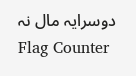دوسرایہ مال نہ
Flag Counter